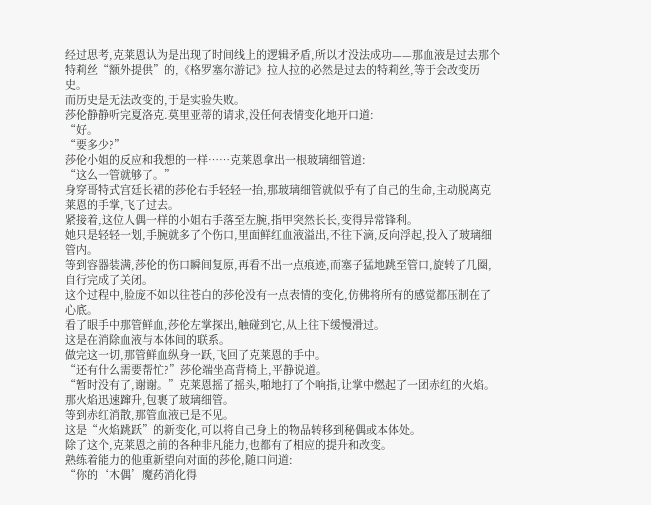经过思考,克莱恩认为是出现了时间线上的逻辑矛盾,所以才没法成功——那血液是过去那个特莉丝“额外提供”的,《格罗塞尔游记》拉人拉的必然是过去的特莉丝,等于会改变历史。
而历史是无法改变的,于是实验失败。
莎伦静静听完夏洛克.莫里亚蒂的请求,没任何表情变化地开口道:
“好。
“要多少?”
莎伦小姐的反应和我想的一样……克莱恩拿出一根玻璃细管道:
“这么一管就够了。”
身穿哥特式宫廷长裙的莎伦右手轻轻一抬,那玻璃细管就似乎有了自己的生命,主动脱离克莱恩的手掌,飞了过去。
紧接着,这位人偶一样的小姐右手落至左腕,指甲突然长长,变得异常锋利。
她只是轻轻一划,手腕就多了个伤口,里面鲜红血液溢出,不往下滴,反向浮起,投入了玻璃细管内。
等到容器装满,莎伦的伤口瞬间复原,再看不出一点痕迹,而塞子猛地跳至管口,旋转了几圈,自行完成了关闭。
这个过程中,脸庞不如以往苍白的莎伦没有一点表情的变化,仿佛将所有的感觉都压制在了心底。
看了眼手中那管鲜血,莎伦左掌探出,触碰到它,从上往下缓慢滑过。
这是在消除血液与本体间的联系。
做完这一切,那管鲜血纵身一跃,飞回了克莱恩的手中。
“还有什么需要帮忙?”莎伦端坐高背椅上,平静说道。
“暂时没有了,谢谢。”克莱恩摇了摇头,啪地打了个响指,让掌中燃起了一团赤红的火焰。
那火焰迅速蹿升,包裹了玻璃细管。
等到赤红消散,那管血液已是不见。
这是“火焰跳跃”的新变化,可以将自己身上的物品转移到秘偶或本体处。
除了这个,克莱恩之前的各种非凡能力,也都有了相应的提升和改变。
熟练着能力的他重新望向对面的莎伦,随口问道:
“你的‘木偶’魔药消化得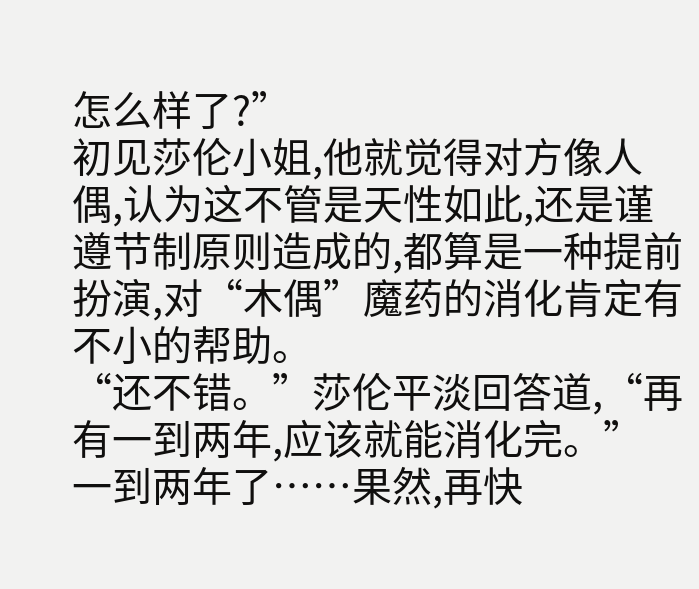怎么样了?”
初见莎伦小姐,他就觉得对方像人偶,认为这不管是天性如此,还是谨遵节制原则造成的,都算是一种提前扮演,对“木偶”魔药的消化肯定有不小的帮助。
“还不错。”莎伦平淡回答道,“再有一到两年,应该就能消化完。”
一到两年了……果然,再快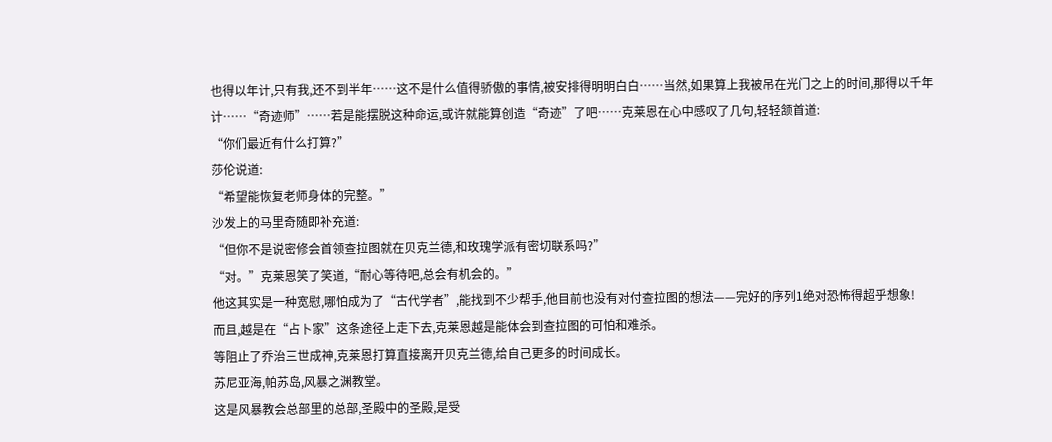也得以年计,只有我,还不到半年……这不是什么值得骄傲的事情,被安排得明明白白……当然,如果算上我被吊在光门之上的时间,那得以千年计……“奇迹师”……若是能摆脱这种命运,或许就能算创造“奇迹”了吧……克莱恩在心中感叹了几句,轻轻颔首道:
“你们最近有什么打算?”
莎伦说道:
“希望能恢复老师身体的完整。”
沙发上的马里奇随即补充道:
“但你不是说密修会首领查拉图就在贝克兰德,和玫瑰学派有密切联系吗?”
“对。”克莱恩笑了笑道,“耐心等待吧,总会有机会的。”
他这其实是一种宽慰,哪怕成为了“古代学者”,能找到不少帮手,他目前也没有对付查拉图的想法——完好的序列1绝对恐怖得超乎想象!
而且,越是在“占卜家”这条途径上走下去,克莱恩越是能体会到查拉图的可怕和难杀。
等阻止了乔治三世成神,克莱恩打算直接离开贝克兰德,给自己更多的时间成长。
苏尼亚海,帕苏岛,风暴之渊教堂。
这是风暴教会总部里的总部,圣殿中的圣殿,是受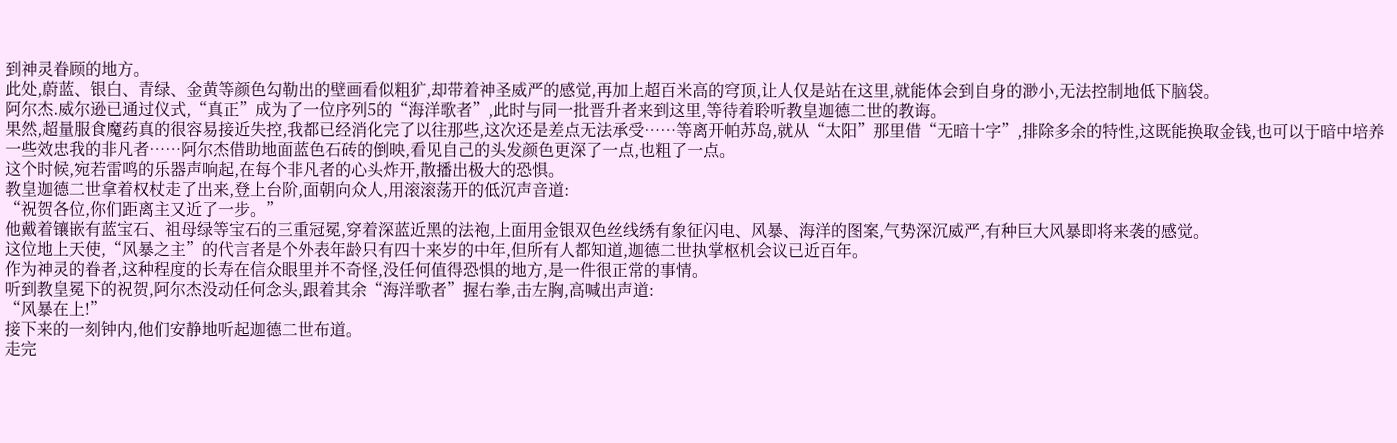到神灵眷顾的地方。
此处,蔚蓝、银白、青绿、金黄等颜色勾勒出的壁画看似粗犷,却带着神圣威严的感觉,再加上超百米高的穹顶,让人仅是站在这里,就能体会到自身的渺小,无法控制地低下脑袋。
阿尔杰.威尔逊已通过仪式,“真正”成为了一位序列5的“海洋歌者”,此时与同一批晋升者来到这里,等待着聆听教皇迦德二世的教诲。
果然,超量服食魔药真的很容易接近失控,我都已经消化完了以往那些,这次还是差点无法承受……等离开帕苏岛,就从“太阳”那里借“无暗十字”,排除多余的特性,这既能换取金钱,也可以于暗中培养一些效忠我的非凡者……阿尔杰借助地面蓝色石砖的倒映,看见自己的头发颜色更深了一点,也粗了一点。
这个时候,宛若雷鸣的乐器声响起,在每个非凡者的心头炸开,散播出极大的恐惧。
教皇迦德二世拿着权杖走了出来,登上台阶,面朝向众人,用滚滚荡开的低沉声音道:
“祝贺各位,你们距离主又近了一步。”
他戴着镶嵌有蓝宝石、祖母绿等宝石的三重冠冕,穿着深蓝近黑的法袍,上面用金银双色丝线绣有象征闪电、风暴、海洋的图案,气势深沉威严,有种巨大风暴即将来袭的感觉。
这位地上天使,“风暴之主”的代言者是个外表年龄只有四十来岁的中年,但所有人都知道,迦德二世执掌枢机会议已近百年。
作为神灵的眷者,这种程度的长寿在信众眼里并不奇怪,没任何值得恐惧的地方,是一件很正常的事情。
听到教皇冕下的祝贺,阿尔杰没动任何念头,跟着其余“海洋歌者”握右拳,击左胸,高喊出声道:
“风暴在上!”
接下来的一刻钟内,他们安静地听起迦德二世布道。
走完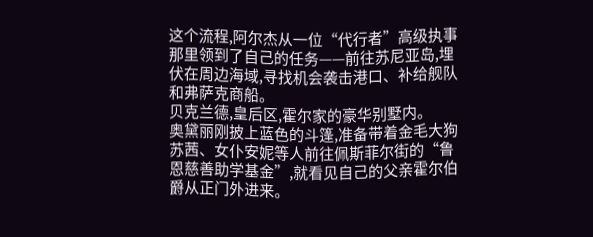这个流程,阿尔杰从一位“代行者”高级执事那里领到了自己的任务——前往苏尼亚岛,埋伏在周边海域,寻找机会袭击港口、补给舰队和弗萨克商船。
贝克兰德,皇后区,霍尔家的豪华别墅内。
奥黛丽刚披上蓝色的斗篷,准备带着金毛大狗苏茜、女仆安妮等人前往佩斯菲尔街的“鲁恩慈善助学基金”,就看见自己的父亲霍尔伯爵从正门外进来。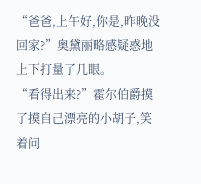“爸爸,上午好,你是,昨晚没回家?”奥黛丽略感疑惑地上下打量了几眼。
“看得出来?”霍尔伯爵摸了摸自己漂亮的小胡子,笑着问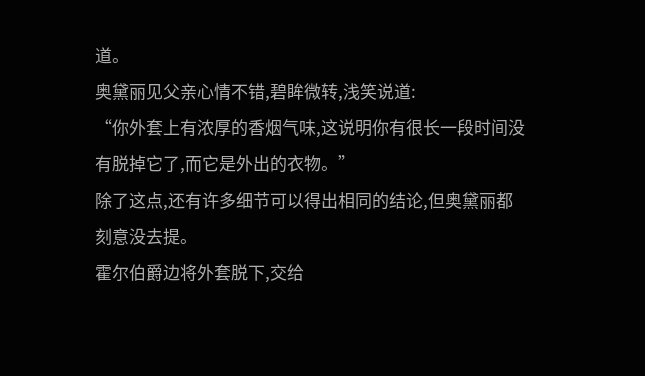道。
奥黛丽见父亲心情不错,碧眸微转,浅笑说道:
“你外套上有浓厚的香烟气味,这说明你有很长一段时间没有脱掉它了,而它是外出的衣物。”
除了这点,还有许多细节可以得出相同的结论,但奥黛丽都刻意没去提。
霍尔伯爵边将外套脱下,交给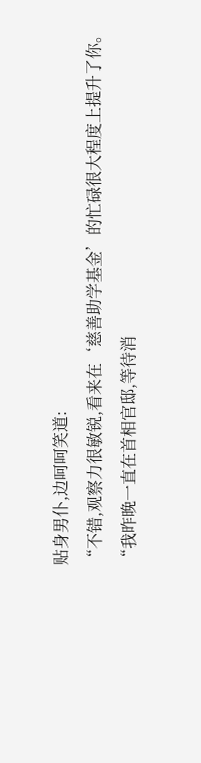贴身男仆,边呵呵笑道:
“不错,观察力很敏锐,看来在‘慈善助学基金’的忙碌很大程度上提升了你。
“我昨晚一直在首相官邸,等待消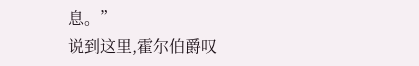息。”
说到这里,霍尔伯爵叹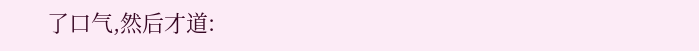了口气,然后才道: